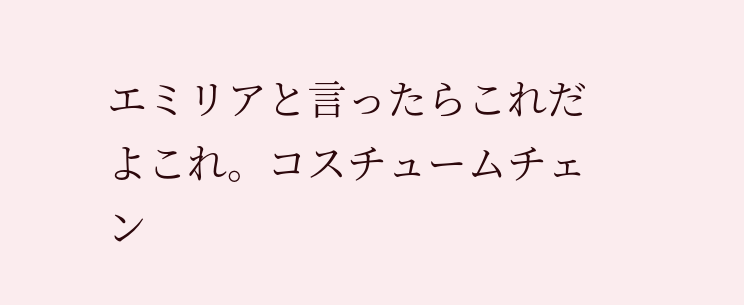エミリアと言ったらこれだよこれ。コスチュームチェン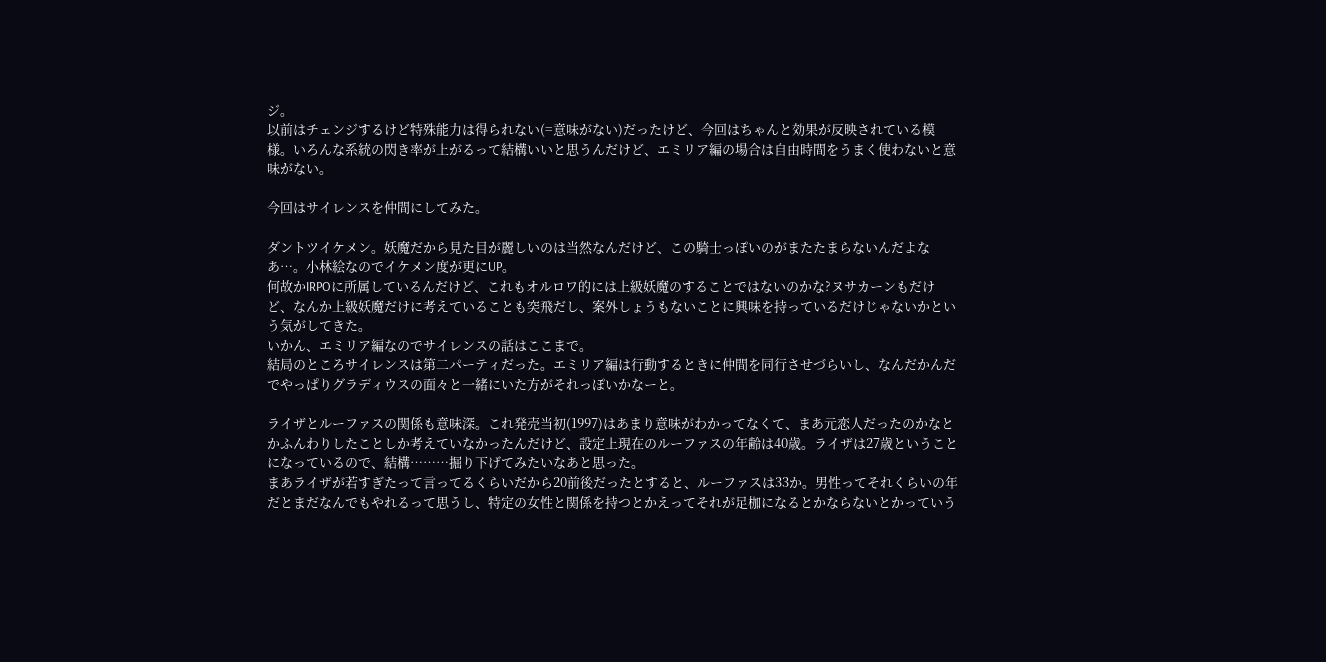ジ。
以前はチェンジするけど特殊能力は得られない(=意味がない)だったけど、今回はちゃんと効果が反映されている模様。いろんな系統の閃き率が上がるって結構いいと思うんだけど、エミリア編の場合は自由時間をうまく使わないと意味がない。

今回はサイレンスを仲間にしてみた。

ダントツイケメン。妖魔だから見た目が麗しいのは当然なんだけど、この騎士っぽいのがまたたまらないんだよなあ…。小林絵なのでイケメン度が更にUP。
何故かIRPOに所属しているんだけど、これもオルロワ的には上級妖魔のすることではないのかな?ヌサカーンもだけど、なんか上級妖魔だけに考えていることも突飛だし、案外しょうもないことに興味を持っているだけじゃないかという気がしてきた。
いかん、エミリア編なのでサイレンスの話はここまで。
結局のところサイレンスは第二パーティだった。エミリア編は行動するときに仲間を同行させづらいし、なんだかんだでやっぱりグラディウスの面々と一緒にいた方がそれっぽいかなーと。

ライザとルーファスの関係も意味深。これ発売当初(1997)はあまり意味がわかってなくて、まあ元恋人だったのかなとかふんわりしたことしか考えていなかったんだけど、設定上現在のルーファスの年齢は40歳。ライザは27歳ということになっているので、結構………掘り下げてみたいなあと思った。
まあライザが若すぎたって言ってるくらいだから20前後だったとすると、ルーファスは33か。男性ってそれくらいの年だとまだなんでもやれるって思うし、特定の女性と関係を持つとかえってそれが足枷になるとかならないとかっていう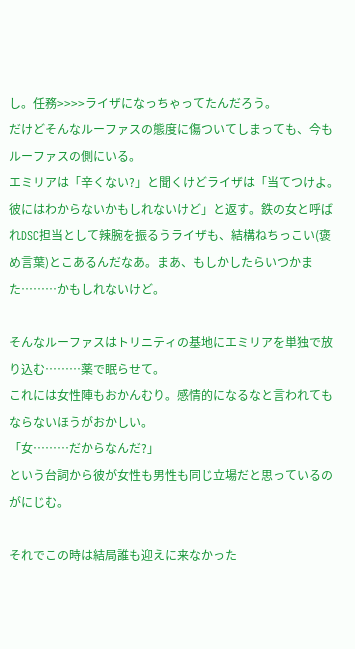し。任務>>>>ライザになっちゃってたんだろう。
だけどそんなルーファスの態度に傷ついてしまっても、今もルーファスの側にいる。
エミリアは「辛くない?」と聞くけどライザは「当てつけよ。彼にはわからないかもしれないけど」と返す。鉄の女と呼ばれDSC担当として辣腕を振るうライザも、結構ねちっこい(褒め言葉)とこあるんだなあ。まあ、もしかしたらいつかまた………かもしれないけど。

そんなルーファスはトリニティの基地にエミリアを単独で放り込む………薬で眠らせて。
これには女性陣もおかんむり。感情的になるなと言われてもならないほうがおかしい。
「女………だからなんだ?」
という台詞から彼が女性も男性も同じ立場だと思っているのがにじむ。

それでこの時は結局誰も迎えに来なかった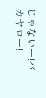じゃないー!バカヤロー!